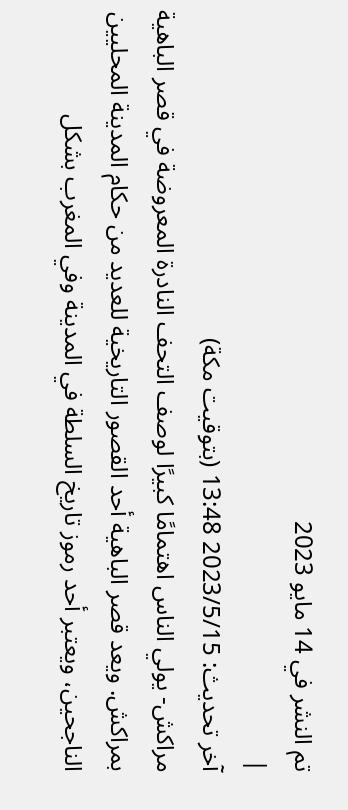تم النشر في 14 مايو 2023
|
آخر تحديث: 2023/5/15 13:48 (بتوقيت مكة)
مراكش- يولي الناس اهتمامًا كبيرًا لوصف التحف النادرة المعروضة في قصر الباهية بمراكش. ويعد قصر الباهية أحد القصور التاريخية للعديد من حكام المدينة المحليين الناجحين، ويعتبر أحد رموز تاريخ السلطة في المدينة وفي المغرب بشكل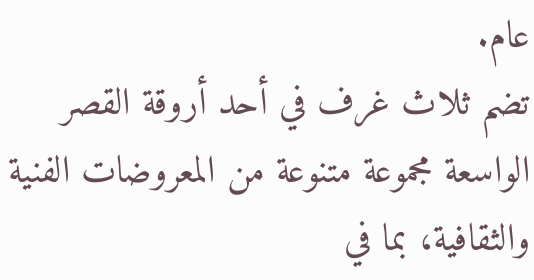عام.
تضم ثلاث غرف في أحد أروقة القصر الواسعة مجموعة متنوعة من المعروضات الفنية والثقافية، بما في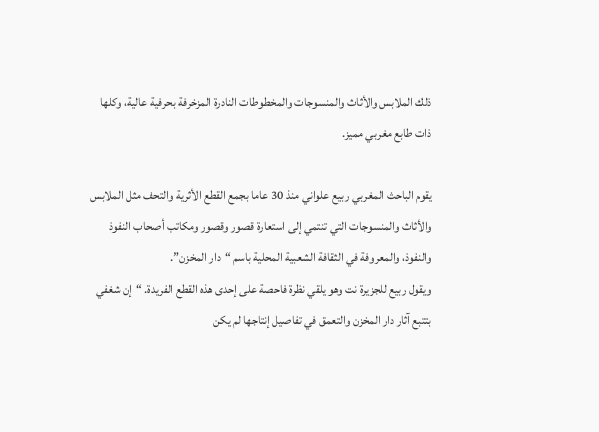ذلك الملابس والأثاث والمنسوجات والمخطوطات النادرة المزخرفة بحرفية عالية، وكلها ذات طابع مغربي مميز.

يقوم الباحث المغربي ربيع علواني منذ 30 عاما بجمع القطع الأثرية والتحف مثل الملابس والأثاث والمنسوجات التي تنتمي إلى استعارة قصور وقصور ومكاتب أصحاب النفوذ والنفوذ، والمعروفة في الثقافة الشعبية المحلية باسم “دار المخزن”.
ويقول ربيع للجزيرة نت وهو يلقي نظرة فاحصة على إحدى هذه القطع الفريدة. “إن شغفي بتتبع آثار دار المخزن والتعمق في تفاصيل إنتاجها لم يكن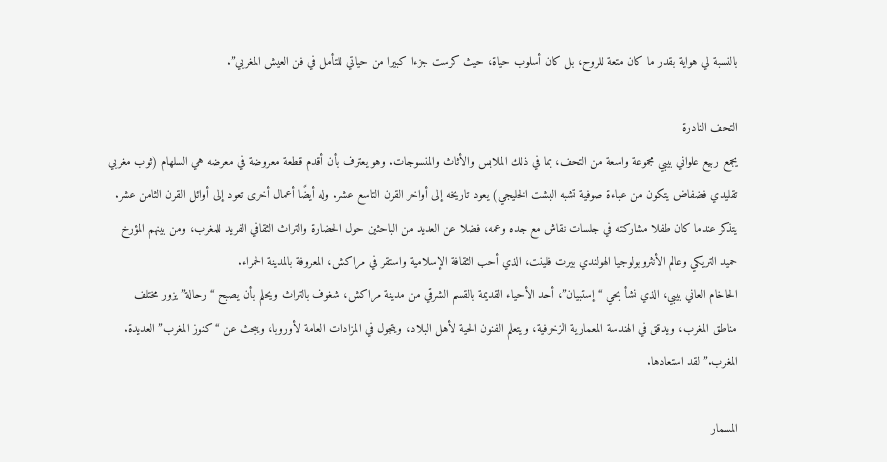بالنسبة لي هواية بقدر ما كان متعة للروح، بل كان أسلوب حياة، حيث كرست جزءا كبيرا من حياتي للتأمل في فن العيش المغربي”.

التحف النادرة
يجمع ربيع علواني بيبي مجموعة واسعة من التحف، بما في ذلك الملابس والأثاث والمنسوجات. وهو يعترف بأن أقدم قطعة معروضة في معرضه هي السلهام (ثوب مغربي تقليدي فضفاض يتكون من عباءة صوفية تشبه البشت الخليجي) يعود تاريخه إلى أواخر القرن التاسع عشر. وله أيضًا أعمال أخرى تعود إلى أوائل القرن الثامن عشر.
يتذكر عندما كان طفلا مشاركته في جلسات نقاش مع جده وعمه، فضلا عن العديد من الباحثين حول الحضارة والتراث الثقافي الفريد للمغرب، ومن بينهم المؤرخ حميد التريكي وعالم الأنثروبولوجيا الهولندي بيرت فلينت، الذي أحب الثقافة الإسلامية واستقر في مراكش، المعروفة بالمدينة الحمراء.
الحاخام العاني بيبي، الذي نشأ بحي “إستبيان”، أحد الأحياء القديمة بالقسم الشرقي من مدينة مراكش، شغوف بالتراث ويحلم بأن يصبح “رحالة” يزور مختلف مناطق المغرب، ويدقق في الهندسة المعمارية الزخرفية، ويتعلم الفنون الحية لأهل البلاد، ويتجول في المزادات العامة لأوروبا، ويبحث عن “كنوز المغرب” العديدة. المغرب.” لقد استعادها.

المسمار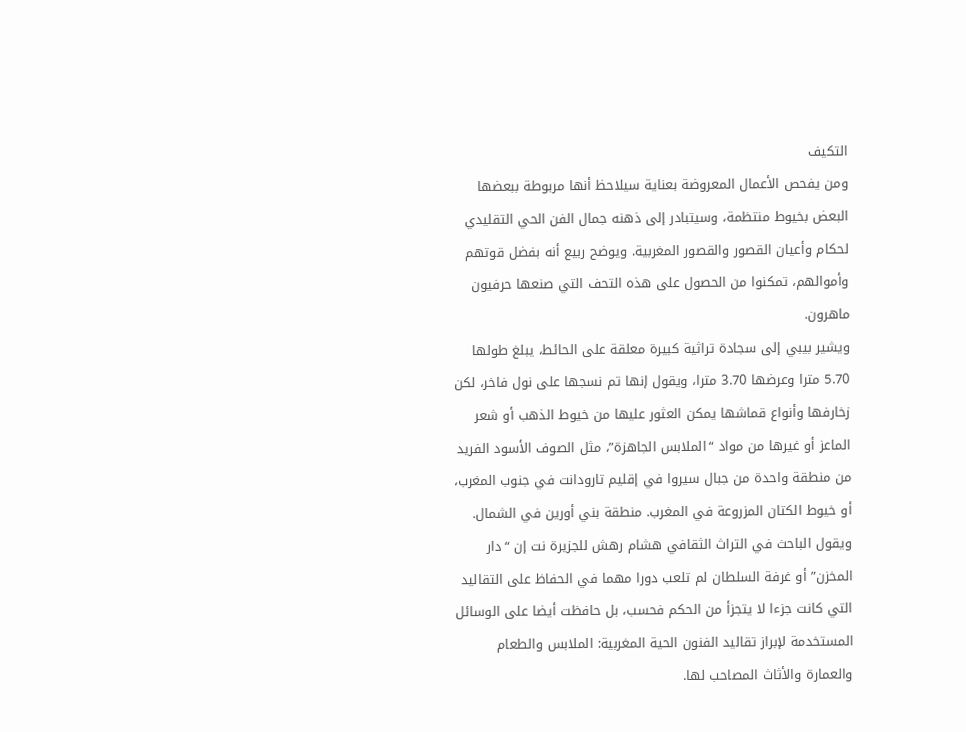التكيف
ومن يفحص الأعمال المعروضة بعناية سيلاحظ أنها مربوطة ببعضها البعض بخيوط منتظمة، وسيتبادر إلى ذهنه جمال الفن الحي التقليدي لحكام وأعيان القصور والقصور المغربية. ويوضح ربيع أنه بفضل قوتهم وأموالهم، تمكنوا من الحصول على هذه التحف التي صنعها حرفيون ماهرون.
ويشير بيبي إلى سجادة تراثية كبيرة معلقة على الحائط، يبلغ طولها 5.70 مترا وعرضها 3.70 مترا، ويقول إنها تم نسجها على نول فاخر، لكن زخارفها وأنواع قماشها يمكن العثور عليها من خيوط الذهب أو شعر الماعز أو غيرها من مواد “الملابس الجاهزة”، مثل الصوف الأسود الفريد من منطقة واحدة من جبال سيروا في إقليم تارودانت في جنوب المغرب، أو خيوط الكتان المزروعة في المغرب. منطقة بني أورين في الشمال.
ويقول الباحث في التراث الثقافي هشام رهش للجزيرة نت إن “دار المخزن” أو غرفة السلطان لم تلعب دورا مهما في الحفاظ على التقاليد التي كانت جزءا لا يتجزأ من الحكم فحسب، بل حافظت أيضا على الوسائل المستخدمة لإبراز تقاليد الفنون الحية المغربية: الملابس والطعام والعمارة والأثاث المصاحب لها.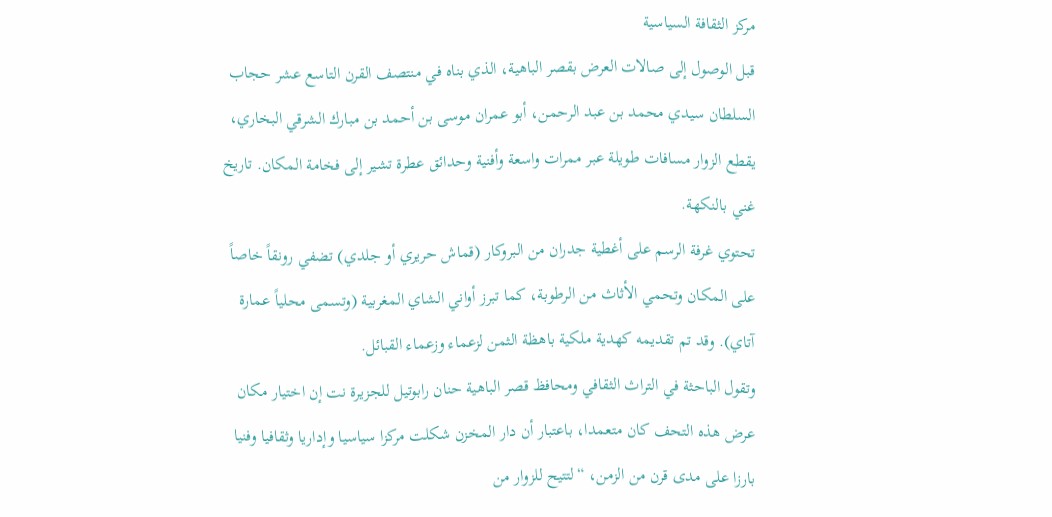مركز الثقافة السياسية
قبل الوصول إلى صالات العرض بقصر الباهية، الذي بناه في منتصف القرن التاسع عشر حجاب السلطان سيدي محمد بن عبد الرحمن، أبو عمران موسى بن أحمد بن مبارك الشرقي البخاري، يقطع الزوار مسافات طويلة عبر ممرات واسعة وأفنية وحدائق عطرة تشير إلى فخامة المكان. تاريخ غني بالنكهة.
تحتوي غرفة الرسم على أغطية جدران من البروكار (قماش حريري أو جلدي) تضفي رونقاً خاصاً على المكان وتحمي الأثاث من الرطوبة، كما تبرز أواني الشاي المغربية (وتسمى محلياً عمارة آتاي). وقد تم تقديمه كهدية ملكية باهظة الثمن لزعماء وزعماء القبائل.
وتقول الباحثة في التراث الثقافي ومحافظ قصر الباهية حنان رابوتيل للجزيرة نت إن اختيار مكان عرض هذه التحف كان متعمدا، باعتبار أن دار المخزن شكلت مركزا سياسيا وإداريا وثقافيا وفنيا بارزا على مدى قرن من الزمن، “لتتيح للزوار من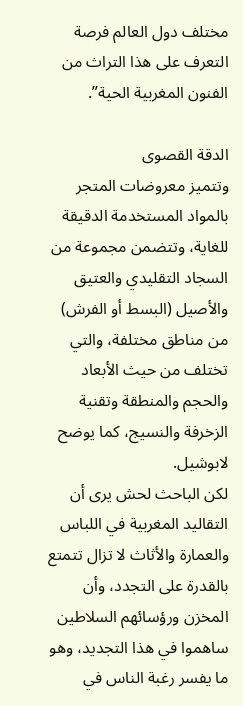مختلف دول العالم فرصة التعرف على هذا التراث من الفنون المغربية الحية”.

الدقة القصوى
وتتميز معروضات المتجر بالمواد المستخدمة الدقيقة للغاية، وتتضمن مجموعة من السجاد التقليدي والعتيق والأصيل (البسط أو الفرش) من مناطق مختلفة، والتي تختلف من حيث الأبعاد والحجم والمنطقة وتقنية الزخرفة والنسيج، كما يوضح لابوشيل.
لكن الباحث لحش يرى أن التقاليد المغربية في اللباس والعمارة والأثاث لا تزال تتمتع بالقدرة على التجدد، وأن المخزن ورؤسائهم السلاطين ساهموا في هذا التجديد، وهو ما يفسر رغبة الناس في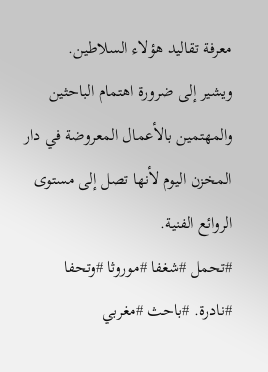معرفة تقاليد هؤلاء السلاطين.
ويشير إلى ضرورة اهتمام الباحثين والمهتمين بالأعمال المعروضة في دار المخزن اليوم لأنها تصل إلى مستوى الروائع الفنية.
#تحمل #شغفا #موروثا #وتحفا #نادرة. #باحث #مغربي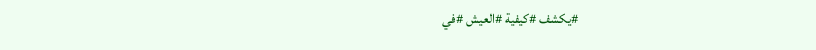#يكشف #كيفية #العيش #في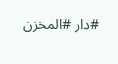#دار #المخزن